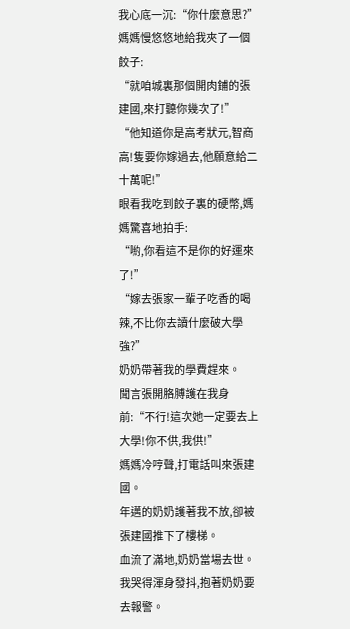我心底一沉:“你什麼意思?”
媽媽慢悠悠地給我夾了一個餃子:
“就咱城裏那個開肉鋪的張建國,來打聽你幾次了!”
“他知道你是高考狀元,智商高!隻要你嫁過去,他願意給二十萬呢!”
眼看我吃到餃子裏的硬幣,媽媽驚喜地拍手:
“喲,你看這不是你的好運來了!”
“嫁去張家一輩子吃香的喝辣,不比你去讀什麼破大學強?”
奶奶帶著我的學費趕來。
聞言張開胳膊護在我身前:“不行!這次她一定要去上大學!你不供,我供!”
媽媽冷哼聲,打電話叫來張建國。
年邁的奶奶護著我不放,卻被張建國推下了樓梯。
血流了滿地,奶奶當場去世。
我哭得渾身發抖,抱著奶奶要去報警。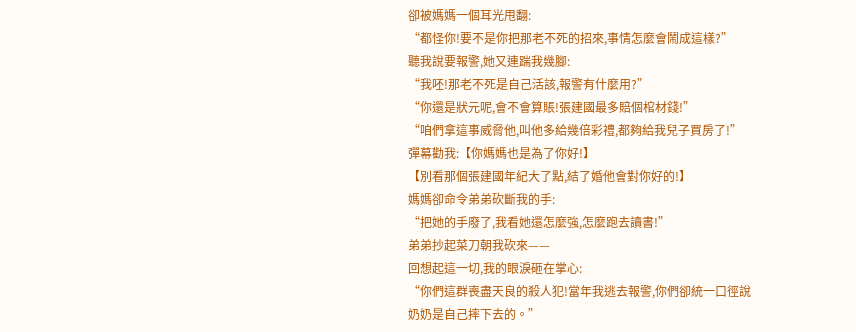卻被媽媽一個耳光甩翻:
“都怪你!要不是你把那老不死的招來,事情怎麼會鬧成這樣?”
聽我說要報警,她又連踹我幾腳:
“我呸!那老不死是自己活該,報警有什麼用?”
“你還是狀元呢,會不會算賬!張建國最多賠個棺材錢!”
“咱們拿這事威脅他,叫他多給幾倍彩禮,都夠給我兒子買房了!”
彈幕勸我:【你媽媽也是為了你好!】
【別看那個張建國年紀大了點,結了婚他會對你好的!】
媽媽卻命令弟弟砍斷我的手:
“把她的手廢了,我看她還怎麼強,怎麼跑去讀書!”
弟弟抄起菜刀朝我砍來——
回想起這一切,我的眼淚砸在掌心:
“你們這群喪盡天良的殺人犯!當年我逃去報警,你們卻統一口徑說奶奶是自己摔下去的。”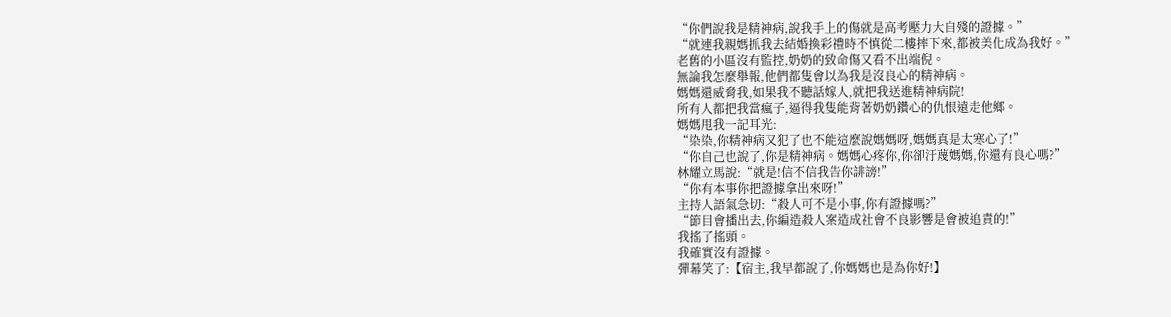“你們說我是精神病,說我手上的傷就是高考壓力大自殘的證據。”
“就連我親媽抓我去結婚換彩禮時不慎從二樓摔下來,都被美化成為我好。”
老舊的小區沒有監控,奶奶的致命傷又看不出端倪。
無論我怎麼舉報,他們都隻會以為我是沒良心的精神病。
媽媽還威脅我,如果我不聽話嫁人,就把我送進精神病院!
所有人都把我當瘋子,逼得我隻能背著奶奶鑽心的仇恨遠走他鄉。
媽媽甩我一記耳光:
“染染,你精神病又犯了也不能這麼說媽媽呀,媽媽真是太寒心了!”
“你自己也說了,你是精神病。媽媽心疼你,你卻汙蔑媽媽,你還有良心嗎?”
林耀立馬說:“就是!信不信我告你誹謗!”
“你有本事你把證據拿出來呀!”
主持人語氣急切:“殺人可不是小事,你有證據嗎?”
“節目會播出去,你編造殺人案造成社會不良影響是會被追責的!”
我搖了搖頭。
我確實沒有證據。
彈幕笑了:【宿主,我早都說了,你媽媽也是為你好!】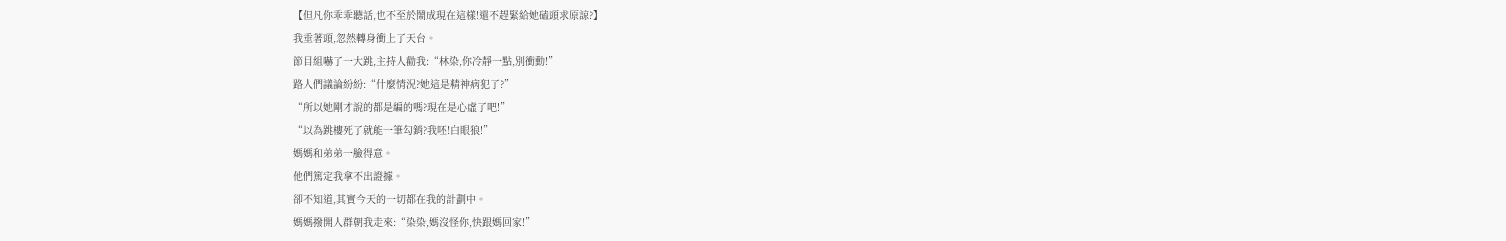【但凡你乖乖聽話,也不至於鬧成現在這樣!還不趕緊給她磕頭求原諒?】
我垂著頭,忽然轉身衝上了天台。
節目組嚇了一大跳,主持人勸我:“林染,你冷靜一點,別衝動!”
路人們議論紛紛:“什麼情況?她這是精神病犯了?”
“所以她剛才說的都是編的嗎?現在是心虛了吧!”
“以為跳樓死了就能一筆勾銷?我呸!白眼狼!”
媽媽和弟弟一臉得意。
他們篤定我拿不出證據。
卻不知道,其實今天的一切都在我的計劃中。
媽媽撥開人群朝我走來:“染染,媽沒怪你,快跟媽回家!”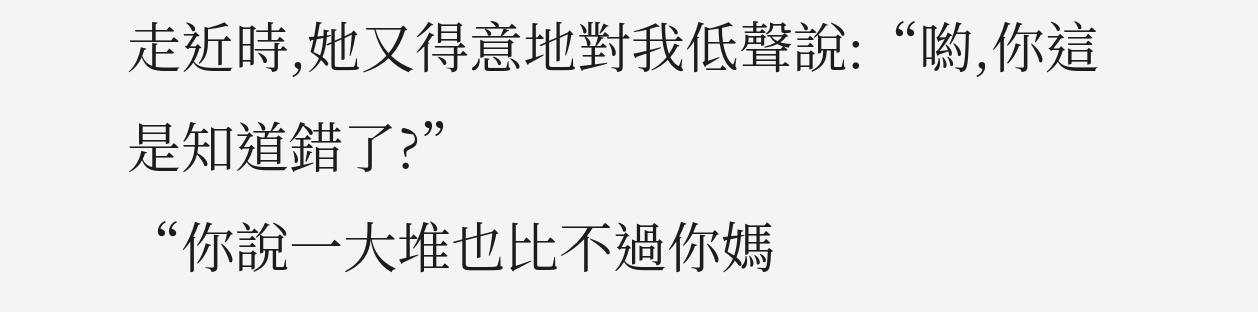走近時,她又得意地對我低聲說:“喲,你這是知道錯了?”
“你說一大堆也比不過你媽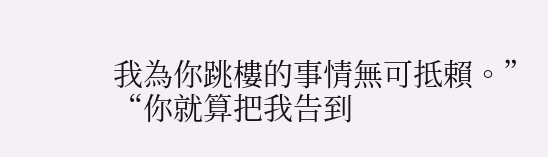我為你跳樓的事情無可抵賴。”
“你就算把我告到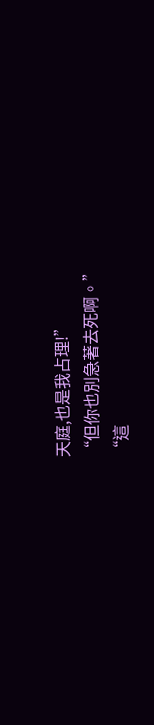天庭,也是我占理!”
“但你也別急著去死啊。”
“這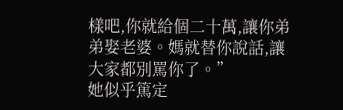樣吧,你就給個二十萬,讓你弟弟娶老婆。媽就替你說話,讓大家都別罵你了。”
她似乎篤定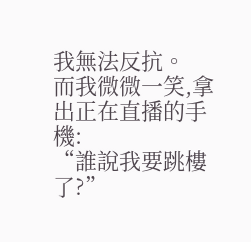我無法反抗。
而我微微一笑,拿出正在直播的手機:
“誰說我要跳樓了?”